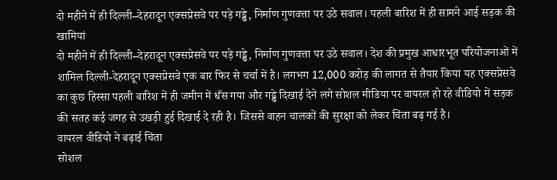दो महीने में ही दिल्ली–देहरादून एक्सप्रेसवे पर पड़े गड्ढे, निर्माण गुणवत्ता पर उठे सवाल। पहली बारिश में ही सामने आई सड़क की खामियां
दो महीने में ही दिल्ली–देहरादून एक्सप्रेसवे पर पड़े गड्ढे, निर्माण गुणवत्ता पर उठे सवाल। देश की प्रमुख आधारभूत परियोजनाओं में शामिल दिल्ली-देहरादून एक्सप्रेसवे एक बार फिर से चर्चा में है। लगभग 12,000 करोड़ की लागत से तैयार किया यह एक्सप्रेसवे का कुछ हिस्सा पहली बारिश में ही जमीन में धँस गया और गढ्ढे दिखाई देने लगे सोशल मीडिया पर वायरल हो रहे वीडियो में सड़क की सतह कई जगह से उखड़ी हुई दिखाई दे रही है। जिससे वाहन चालकों की सुरक्षा को लेकर चिंता बढ़ गई है।
वायरल वीडियो ने बढ़ाई चिंता
सोशल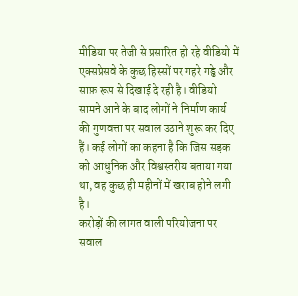मीडिया पर तेजी से प्रसारित हो रहे वीडियो में एक्सप्रेसवे के कुछ हिस्सों पर गहरे गड्ढे और साफ़ रूप से दिखाई दे रही है। वीडियो सामने आने के बाद लोगों ने निर्माण कार्य की गुणवत्ता पर सवाल उठाने शुरू कर दिए हैं। कई लोगों का कहना है कि जिस सड़क को आधुनिक और विश्वस्तरीय बताया गया था, वह कुछ ही महीनों में खराब होने लगी है।
करोड़ों की लागत वाली परियोजना पर सवाल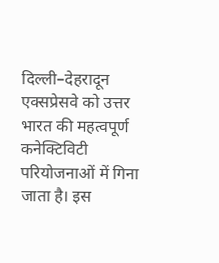दिल्ली–देहरादून एक्सप्रेसवे को उत्तर भारत की महत्वपूर्ण कनेक्टिविटी परियोजनाओं में गिना जाता है। इस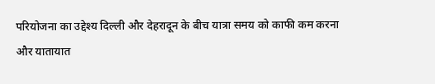परियोजना का उद्देश्य दिल्ली और देहरादून के बीच यात्रा समय को काफी कम करना और यातायात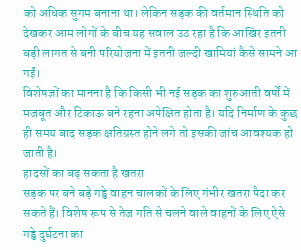को अधिक सुगम बनाना था। लेकिन सड़क की वर्तमान स्थिति को देखकर आम लोगों के बीच यह सवाल उठ रहा है कि आखिर इतनी बड़ी लागत से बनी परियोजना में इतनी जल्दी खामियां कैसे सामने आ गईं।
विशेषज्ञों का मानना है कि किसी भी नई सड़क का शुरुआती वर्षों में मजबूत और टिकाऊ बने रहना अपेक्षित होता है। यदि निर्माण के कुछ ही समय बाद सड़क क्षतिग्रस्त होने लगे तो इसकी जांच आवश्यक हो जाती है।
हादसों का बढ़ सकता है खतरा
सड़क पर बने बड़े गड्ढे वाहन चालकों के लिए गंभीर खतरा पैदा कर सकते हैं। विशेष रूप से तेज गति से चलने वाले वाहनों के लिए ऐसे गड्ढे दुर्घटना का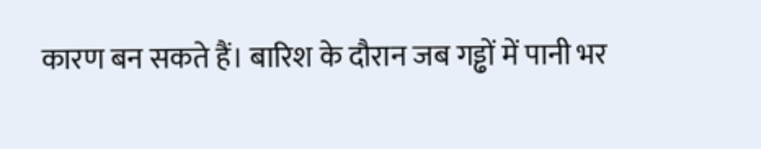कारण बन सकते हैं। बारिश के दौरान जब गड्ढों में पानी भर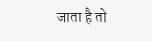जाता है तो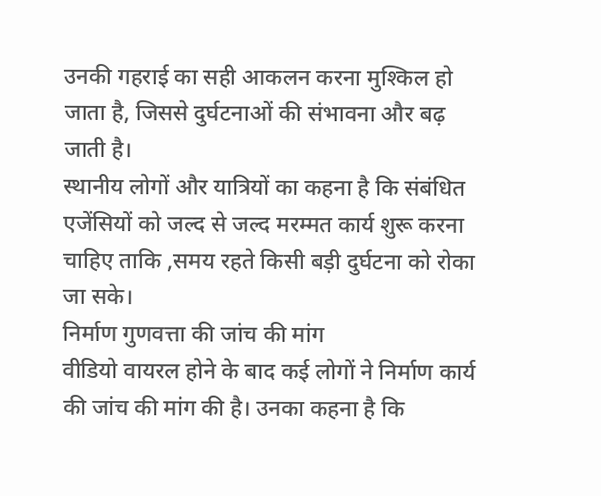उनकी गहराई का सही आकलन करना मुश्किल हो जाता है, जिससे दुर्घटनाओं की संभावना और बढ़ जाती है।
स्थानीय लोगों और यात्रियों का कहना है कि संबंधित एजेंसियों को जल्द से जल्द मरम्मत कार्य शुरू करना चाहिए ताकि ,समय रहते किसी बड़ी दुर्घटना को रोका जा सके।
निर्माण गुणवत्ता की जांच की मांग
वीडियो वायरल होने के बाद कई लोगों ने निर्माण कार्य की जांच की मांग की है। उनका कहना है कि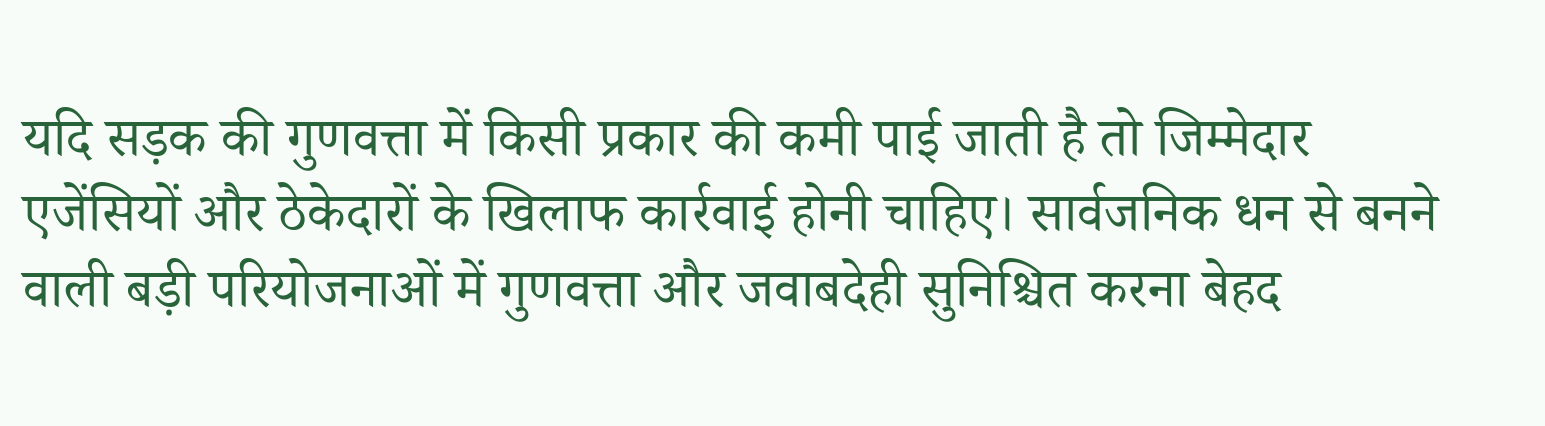यदि सड़क की गुणवत्ता में किसी प्रकार की कमी पाई जाती है तो जिम्मेदार एजेंसियों और ठेकेदारों के खिलाफ कार्रवाई होनी चाहिए। सार्वजनिक धन से बनने वाली बड़ी परियोजनाओं में गुणवत्ता और जवाबदेही सुनिश्चित करना बेहद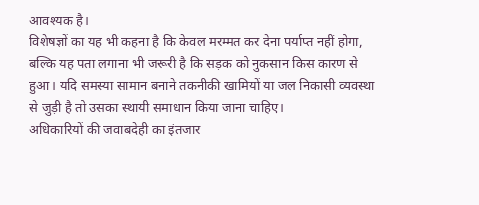आवश्यक है।
विशेषज्ञों का यह भी कहना है कि केवल मरम्मत कर देना पर्याप्त नहीं होगा, बल्कि यह पता लगाना भी जरूरी है कि सड़क को नुकसान किस कारण से हुआ। यदि समस्या सामान बनाने तकनीकी खामियों या जल निकासी व्यवस्था से जुड़ी है तो उसका स्थायी समाधान किया जाना चाहिए।
अधिकारियों की जवाबदेही का इंतजार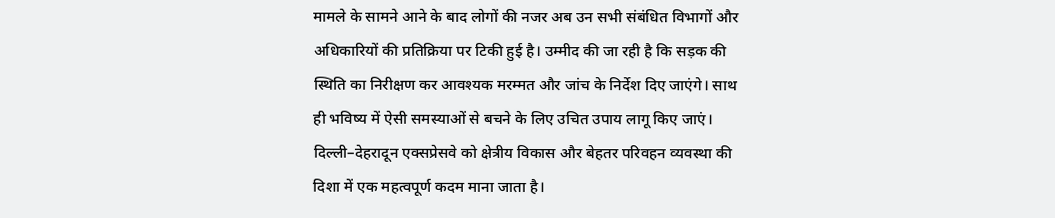मामले के सामने आने के बाद लोगों की नजर अब उन सभी संबंधित विभागों और अधिकारियों की प्रतिक्रिया पर टिकी हुई है। उम्मीद की जा रही है कि सड़क की स्थिति का निरीक्षण कर आवश्यक मरम्मत और जांच के निर्देश दिए जाएंगे। साथ ही भविष्य में ऐसी समस्याओं से बचने के लिए उचित उपाय लागू किए जाएं।
दिल्ली–देहरादून एक्सप्रेसवे को क्षेत्रीय विकास और बेहतर परिवहन व्यवस्था की दिशा में एक महत्वपूर्ण कदम माना जाता है।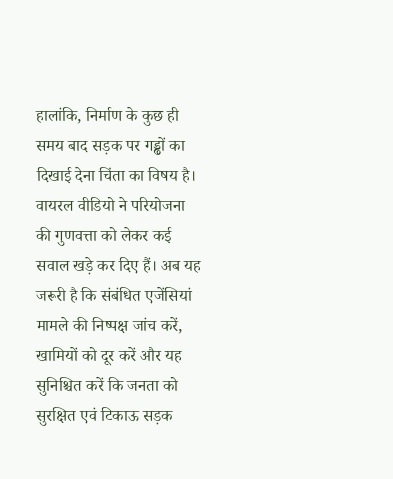हालांकि, निर्माण के कुछ ही समय बाद सड़क पर गड्ढों का दिखाई देना चिंता का विषय है। वायरल वीडियो ने परियोजना की गुणवत्ता को लेकर कई सवाल खड़े कर दिए हैं। अब यह जरूरी है कि संबंधित एजेंसियां मामले की निष्पक्ष जांच करें, खामियों को दूर करें और यह सुनिश्चित करें कि जनता को सुरक्षित एवं टिकाऊ सड़क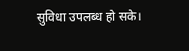सुविधा उपलब्ध हो सके।